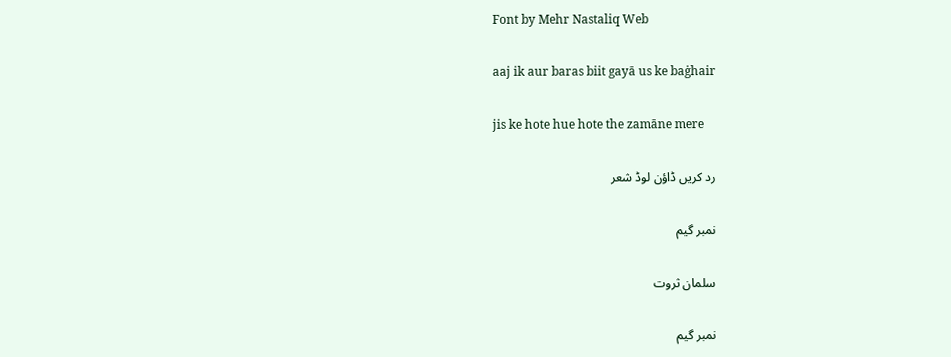Font by Mehr Nastaliq Web

aaj ik aur baras biit gayā us ke baġhair

jis ke hote hue hote the zamāne mere

رد کریں ڈاؤن لوڈ شعر

نمبر گیم

سلمان ثروت

نمبر گیم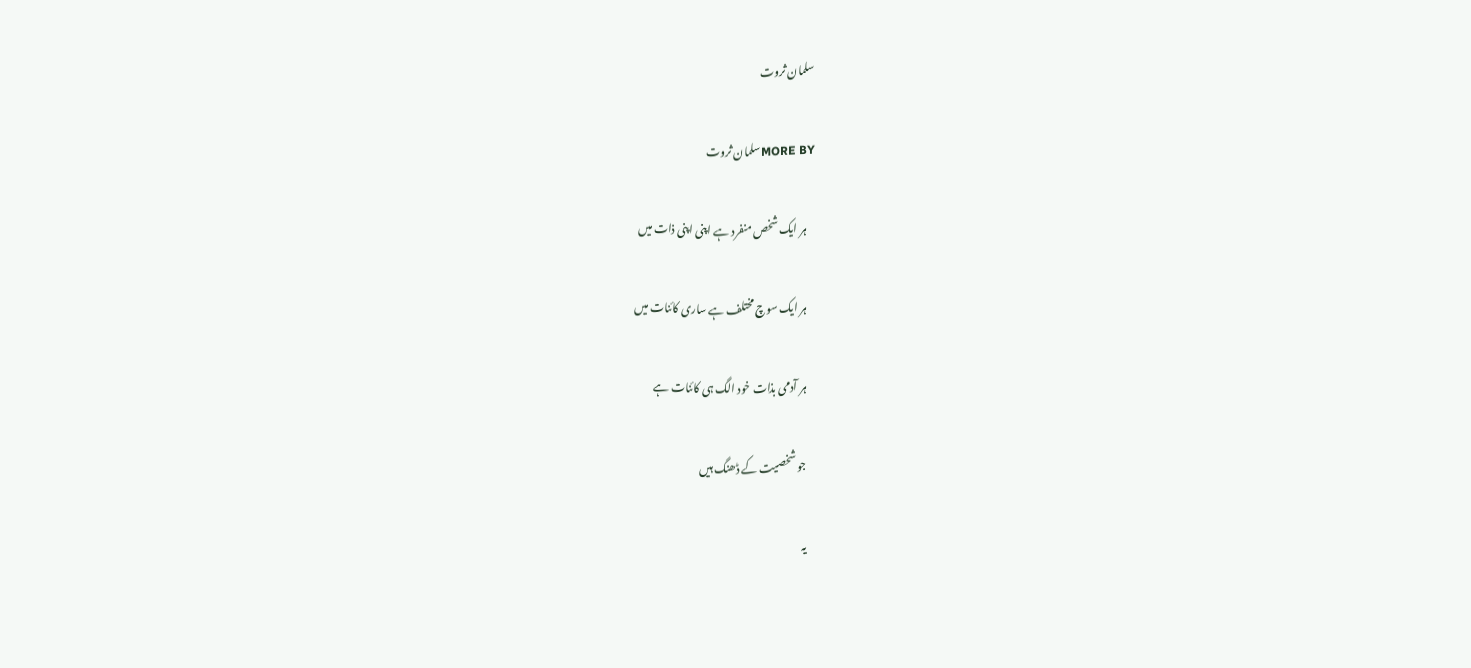سلمان ثروت

MORE BYسلمان ثروت

    ہر ایک شخص منفرد ہے اپنی اپنی ذات میں

    ہر ایک سوچ مختلف ہے ساری کائنات میں

    ہر آدمی بذات خود الگ ہی کائنات ہے

    جو شخصیت کے ڈھنگ ہیں

    یہ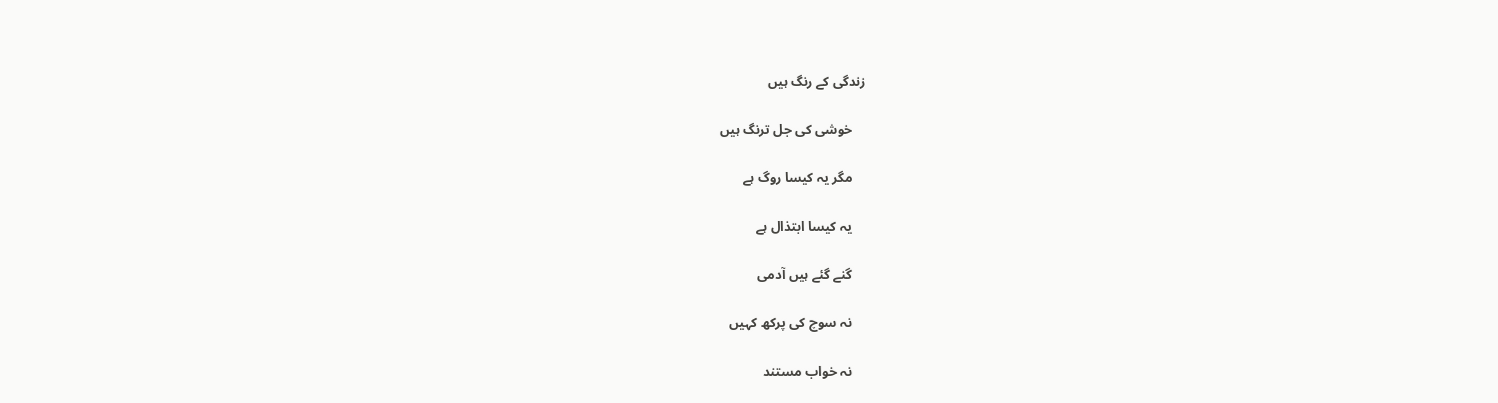زندگی کے رنگ ہیں

    خوشی کی جل ترنگ ہیں

    مگر یہ کیسا روگ ہے

    یہ کیسا ابتذال ہے

    گنے گئے ہیں آدمی

    نہ سوچ کی پرکھ کہیں

    نہ خواب مستند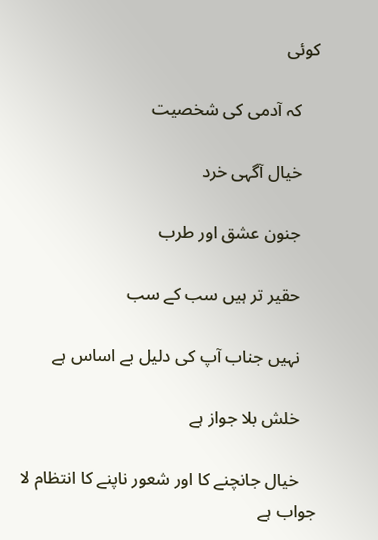کوئی

    کہ آدمی کی شخصیت

    خیال آگہی خرد

    جنون عشق اور طرب

    حقیر تر ہیں سب کے سب

    نہیں جناب آپ کی دلیل بے اساس ہے

    خلش بلا جواز ہے

    خیال جانچنے کا اور شعور ناپنے کا انتظام لا جواب ہے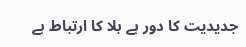جدیدیت کا دور ہے بلا کا ارتباط ہے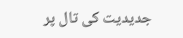جدیدیت کی تال پر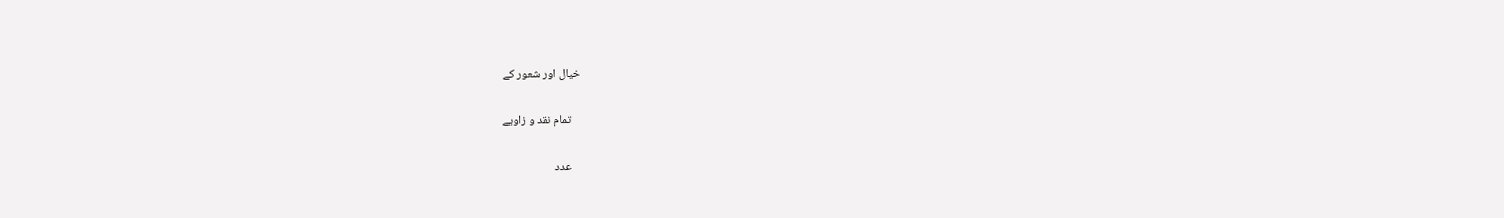خیال اور شعور کے

    تمام نقد و زاویے

    عدد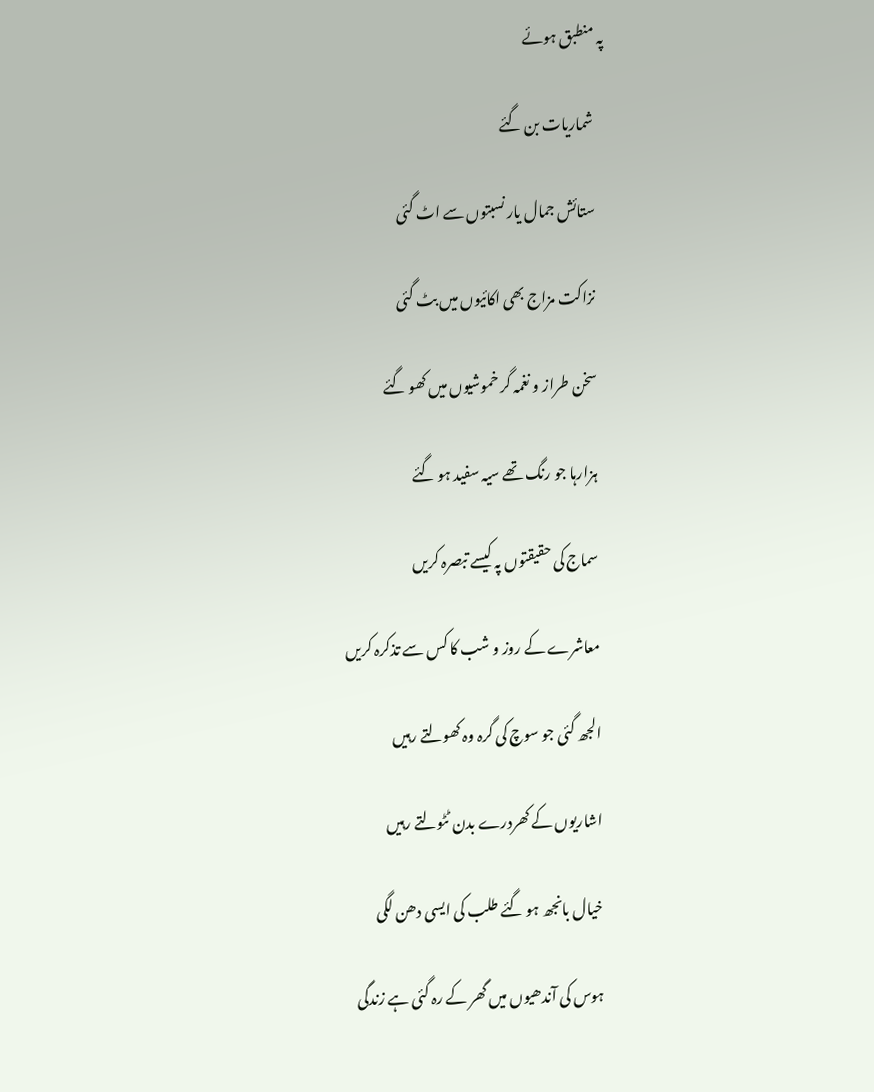پہ منطبق ہوئے

    شماریات بن گئے

    ستائش جمال یار نسبتوں سے اٹ گئی

    نزاکت مزاج بھی اکائیوں میں بٹ گئی

    سخن طراز و نغمہ گر خموشیوں میں کھو گئے

    ہزارہا جو رنگ تھے سیہ سفید ہو گئے

    سماج کی حقیقتوں پہ کیسے تبصرہ کریں

    معاشرے کے روز و شب کا کس سے تذکرہ کریں

    الجھ گئی جو سوچ کی گرہ وہ کھولتے رہیں

    اشاریوں کے کھردرے بدن ٹٹولتے رہیں

    خیال بانجھ ہو گئے طلب کی ایسی دھن لگی

    ہوس کی آندھیوں میں گھر کے رہ گئی ہے زندگی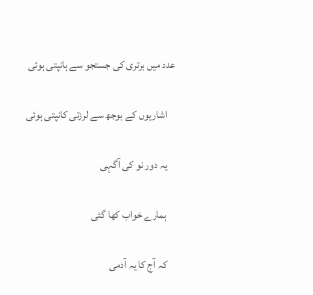عدد میں برتری کی جستجو سے ہانپتی ہوئی

    اشاریوں کے بوجھ سے لرزتی کانپتی ہوئی

    یہ دور نو کی آگہی

    ہمارے خواب کھا گئی

    کہ آج کا یہ آدمی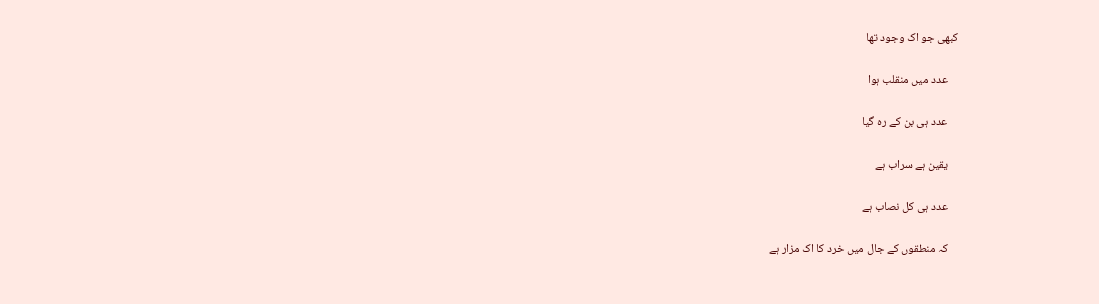کبھی جو اک وجود تھا

    عدد میں منقلب ہوا

    عدد ہی بن کے رہ گیا

    یقین ہے سراب ہے

    عدد ہی کل نصاب ہے

    کہ منطقوں کے جال میں خرد کا اک مزار ہے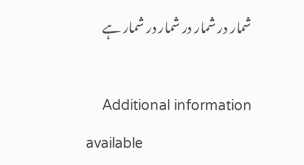شمار در شمار در شمار در شمار ہے

    Additional information available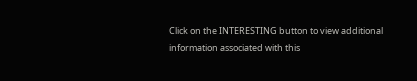Click on the INTERESTING button to view additional information associated with this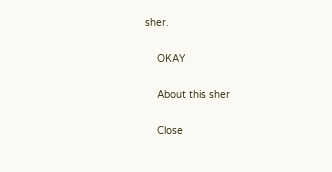sher.

    OKAY

    About this sher

    Close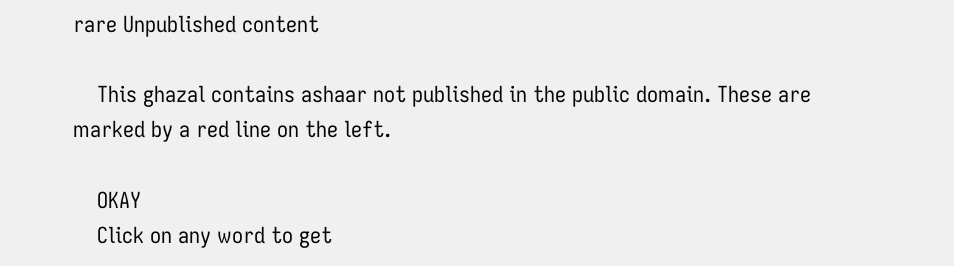rare Unpublished content

    This ghazal contains ashaar not published in the public domain. These are marked by a red line on the left.

    OKAY
    Click on any word to get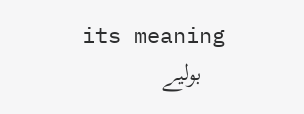its meaning
    بولیے